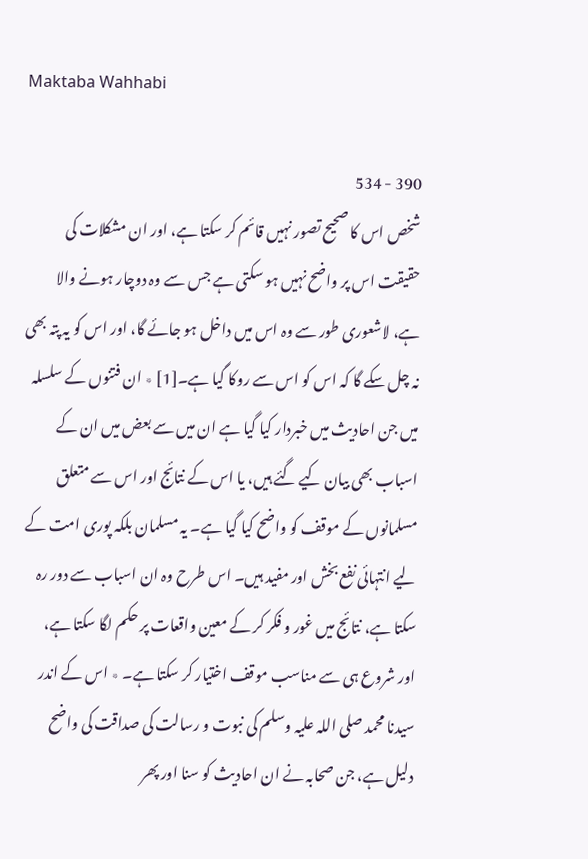Maktaba Wahhabi

390 - 534
شخص اس کا صحیح تصور نہیں قائم کر سکتا ہے، اور ان مشکلات کی حقیقت اس پر واضح نہیں ہو سکتی ہے جس سے وہ دوچار ہونے والا ہے، لاشعوری طور سے وہ اس میں داخل ہو جائے گا، اور اس کو یہ پتہ بھی نہ چل سکے گا کہ اس کو اس سے روکا گیا ہے۔[1] ٭ ان فتنوں کے سلسلہ میں جن احادیث میں خبردار کیا گیا ہے ان میں سے بعض میں ان کے اسباب بھی بیان کیے گئے ہیں، یا اس کے نتائج اور اس سے متعلق مسلمانوں کے موقف کو واضح کیا گیا ہے۔ یہ مسلمان بلکہ پوری امت کے لیے انتہائی نفع بخش اور مفید ہیں۔ اس طرح وہ ان اسباب سے دور رہ سکتا ہے، نتائج میں غور و فکر کر کے معین واقعات پر حکم لگا سکتا ہے، اور شروع ہی سے مناسب موقف اختیار کر سکتا ہے۔ ٭ اس کے اندر سیدنا محمد صلی اللہ علیہ وسلم کی نبوت و رسالت کی صداقت کی واضح دلیل ہے، جن صحابہ نے ان احادیث کو سنا اور پھر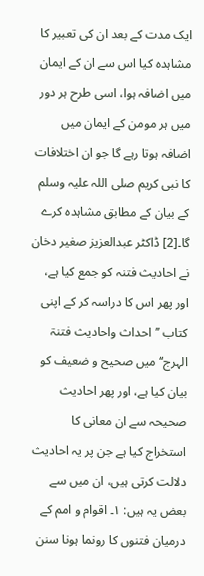ایک مدت کے بعد ان کی تعبیر کا مشاہدہ کیا اس سے ان کے ایمان میں اضافہ ہوا، اسی طرح ہر دور میں ہر مومن کے ایمان میں اضافہ ہوتا رہے گا جو ان اختلافات کا نبی کریم صلی اللہ علیہ وسلم کے بیان کے مطابق مشاہدہ کرے گا۔[2] ڈاکٹر عبدالعزیز صغیر دخان نے احادیث فتنہ کو جمع کیا ہے، اور پھر اس کا دراسہ کر کے اپنی کتاب ’’احداث واحادیث فتنۃ الہرج‘‘ میں صحیح و ضعیف کو بیان کیا ہے، اور پھر احادیث صحیحہ سے ان معانی کا استخراج کیا ہے جن پر یہ احادیث دلالت کرتی ہیں، ان میں سے بعض یہ ہیں: ۱۔ اقوام و امم کے درمیان فتنوں کا رونما ہونا سنن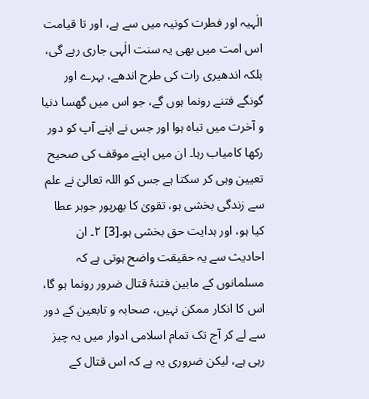الٰہیہ اور فطرت کونیہ میں سے ہے، اور تا قیامت اس امت میں بھی یہ سنت الٰہی جاری رہے گی، بلکہ اندھیری رات کی طرح اندھے، بہرے اور گونگے فتنے رونما ہوں گے، جو اس میں گھسا دنیا و آخرت میں تباہ ہوا اور جس نے اپنے آپ کو دور رکھا کامیاب رہا۔ ان میں اپنے موقف کی صحیح تعیین وہی کر سکتا ہے جس کو اللہ تعالیٰ نے علم سے زندگی بخشی ہو، تقویٰ کا بھرپور جوہر عطا کیا ہو، اور ہدایت حق بخشی ہو۔[3] ۲۔ ان احادیث سے یہ حقیقت واضح ہوتی ہے کہ مسلمانوں کے مابین فتنۂ قتال ضرور رونما ہو گا، اس کا انکار ممکن نہیں، صحابہ و تابعین کے دور سے لے کر آج تک تمام اسلامی ادوار میں یہ چیز رہی ہے، لیکن ضروری یہ ہے کہ اس قتال کے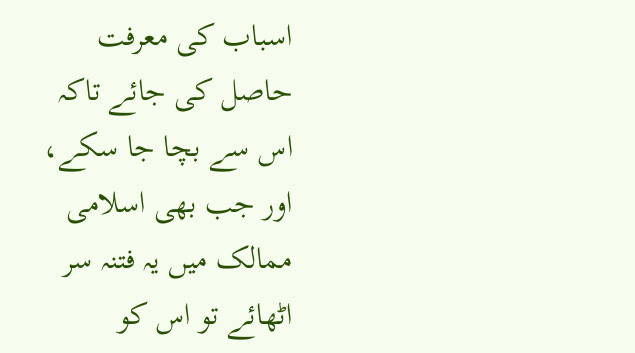اسباب کی معرفت حاصل کی جائے تاکہ اس سے بچا جا سکے، اور جب بھی اسلامی ممالک میں یہ فتنہ سر اٹھائے تو اس کو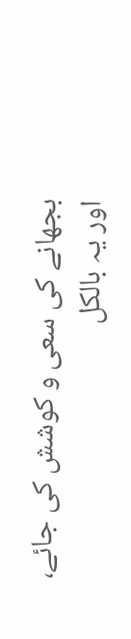بجھانے کی سعی و کوشش کی جائے، اور یہ بالکل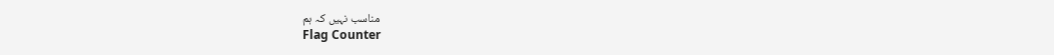مناسب نہیں کہ ہم
Flag Counter